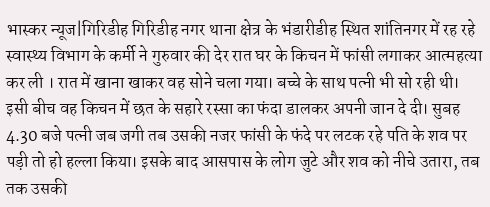भास्कर न्यूज|गिरिडीह गिरिडीह नगर थाना क्षेत्र के भंडारीडीह स्थित शांतिनगर में रह रहे स्वास्थ्य विभाग के कर्मी ने गुरुवार की देर रात घर के किचन में फांसी लगाकर आत्महत्या कर ली । रात में खाना खाकर वह सोने चला गया। बच्चे के साथ पत्नी भी सो रही थी। इसी बीच वह किचन में छत के सहारे रस्सा का फंदा डालकर अपनी जान दे दी। सुबह 4.30 बजे पत्नी जब जगी तब उसकी नजर फांसी के फंदे पर लटक रहे पति के शव पर पड़ी तो हो हल्ला किया। इसके बाद आसपास के लोग जुटे और शव को नीचे उतारा, तब तक उसकी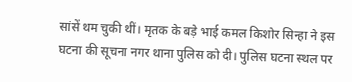सांसें थम चुकी थीं। मृतक के बड़े भाई कमल किशोर सिन्हा ने इस घटना की सूचना नगर थाना पुलिस को दी। पुलिस घटना स्थल पर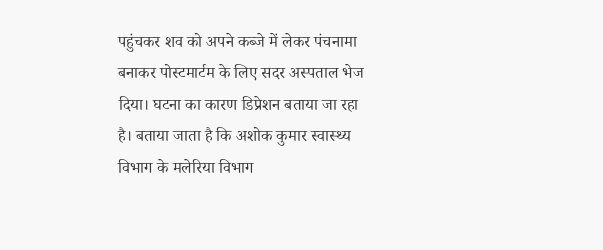पहुंचकर शव को अपने कब्जे में लेकर पंचनामा बनाकर पोस्टमार्टम के लिए सदर अस्पताल भेज दिया। घटना का कारण डिप्रेशन बताया जा रहा है। बताया जाता है कि अशोक कुमार स्वास्थ्य विभाग के मलेरिया विभाग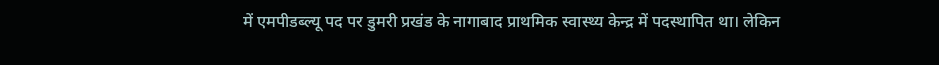में एमपीडब्ल्यू पद पर डुमरी प्रखंड के नागाबाद प्राथमिक स्वास्थ्य केन्द्र में पदस्थापित था। लेकिन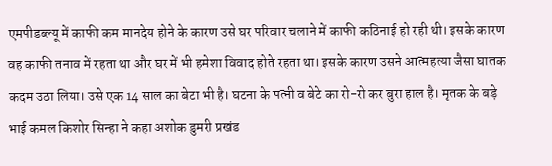एमपीडब्ल्यू में काफी कम मानदेय होने के कारण उसे घर परिवार चलाने में काफी कठिनाई हो रही थी। इसके कारण वह काफी तनाव में रहता था और घर में भी हमेशा विवाद होते रहता था। इसके कारण उसने आत्महत्या जैसा घातक कदम उठा लिया। उसे एक 14 साल का बेटा भी है। घटना के पत्नी व बेटे का रो-रो कर बुरा हाल है। मृतक के बड़े भाई कमल किशोर सिन्हा ने कहा अशोक डुमरी प्रखंड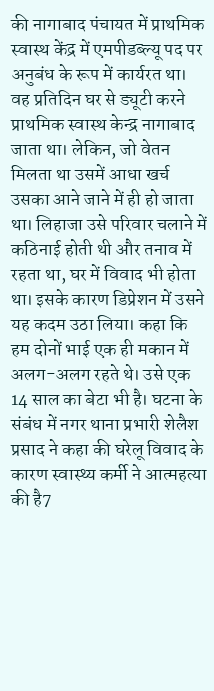की नागाबाद पंचायत में प्राथमिक स्वास्थ केंद्र में एमपीडब्ल्यू पद पर अनुबंध के रूप में कार्यरत था। वह प्रतिदिन घर से ड्यूटी करने प्राथमिक स्वास्थ केन्द्र नागाबाद जाता था। लेकिन, जो वेतन मिलता था उसमें आधा खर्च उसका आने जाने में ही हो जाता था। लिहाजा उसे परिवार चलाने में कठिनाई होती थी और तनाव में रहता था, घर में विवाद भी होता था। इसके कारण डिप्रेशन में उसने यह कदम उठा लिया। कहा कि हम दोनों भाई एक ही मकान में अलग-अलग रहते थे। उसे एक 14 साल का बेटा भी है। घटना के संबंध में नगर थाना प्रभारी शेलैश प्रसाद ने कहा की घरेलू विवाद के कारण स्वास्थ्य कर्मी ने आत्महत्या की है7